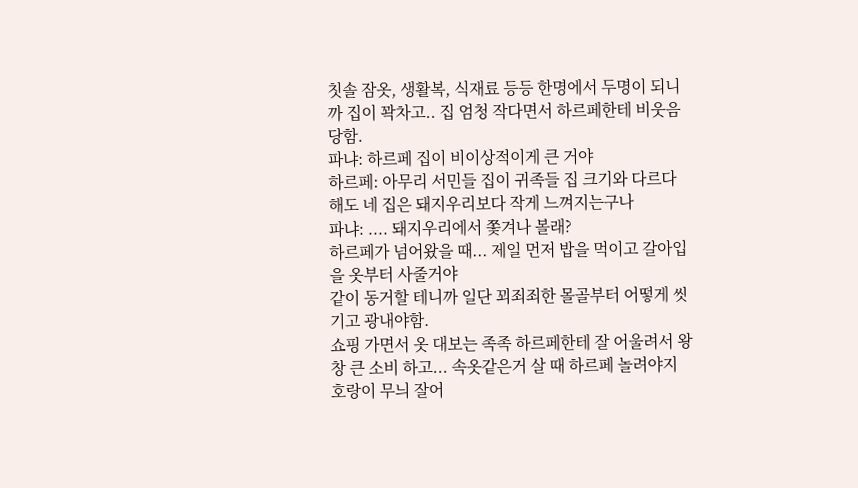칫솔 잠옷, 생활복, 식재료 등등 한명에서 두명이 되니까 집이 꽉차고.. 집 엄청 작다면서 하르페한테 비웃음 당함.
파냐: 하르페 집이 비이상적이게 큰 거야
하르페: 아무리 서민들 집이 귀족들 집 크기와 다르다 해도 네 집은 돼지우리보다 작게 느껴지는구나
파냐: .... 돼지우리에서 쫓겨나 볼래?
하르페가 넘어왔을 때... 제일 먼저 밥을 먹이고 갈아입을 옷부터 사줄거야
같이 동거할 테니까 일단 꾀죄죄한 몰골부터 어떻게 씻기고 광내야함.
쇼핑 가면서 옷 대보는 족족 하르페한테 잘 어울려서 왕창 큰 소비 하고... 속옷같은거 살 때 하르페 놀려야지 호랑이 무늬 잘어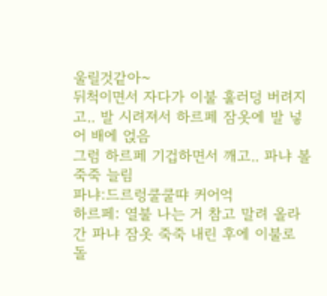울릴것같아~
뒤척이면서 자다가 이불 훌러덩 버려지고.. 발 시려져서 하르페 잠옷에 발 넣어 배에 얹음
그럼 하르페 기겁하면서 깨고.. 파냐 볼 죽죽 늘림
파냐:드르렁쿨쿨땨 커어억
하르페: 열불 나는 거 참고 말려 올라간 파냐 잠옷 죽죽 내린 후에 이불로 돌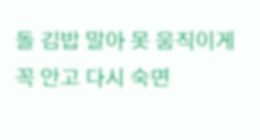돌 김밥 말아 못 움직이게 꼭 안고 다시 숙면